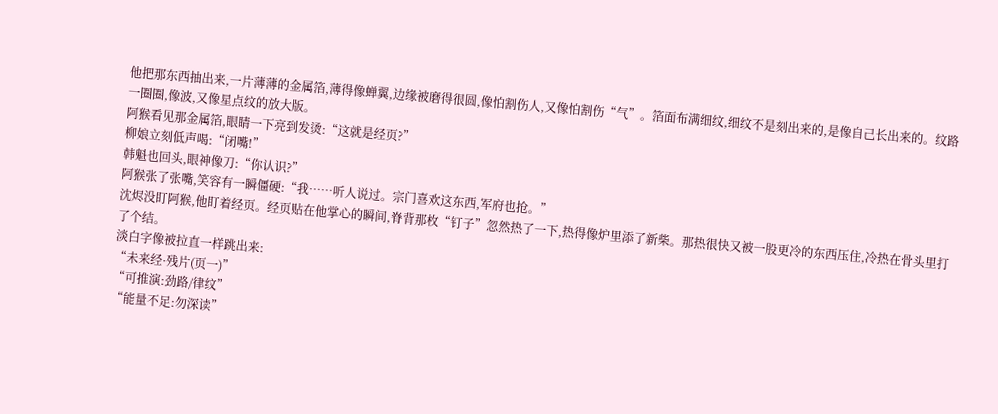他把那东西抽出来,一片薄薄的金属箔,薄得像蝉翼,边缘被磨得很圆,像怕割伤人,又像怕割伤“气”。箔面布满细纹,细纹不是刻出来的,是像自己长出来的。纹路一圈圈,像波,又像星点纹的放大版。
阿猴看见那金属箔,眼睛一下亮到发烫:“这就是经页?”
柳娘立刻低声喝:“闭嘴!”
韩魁也回头,眼神像刀:“你认识?”
阿猴张了张嘴,笑容有一瞬僵硬:“我……听人说过。宗门喜欢这东西,军府也抢。”
沈烬没盯阿猴,他盯着经页。经页贴在他掌心的瞬间,脊背那枚“钉子”忽然热了一下,热得像炉里添了新柴。那热很快又被一股更冷的东西压住,冷热在骨头里打了个结。
淡白字像被拉直一样跳出来:
“未来经·残片(页一)”
“可推演:劲路/律纹”
“能量不足:勿深读”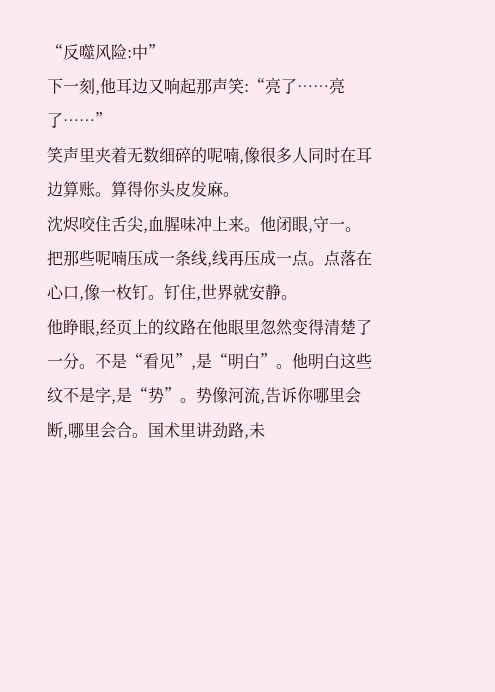“反噬风险:中”
下一刻,他耳边又响起那声笑:“亮了……亮了……”
笑声里夹着无数细碎的呢喃,像很多人同时在耳边算账。算得你头皮发麻。
沈烬咬住舌尖,血腥味冲上来。他闭眼,守一。把那些呢喃压成一条线,线再压成一点。点落在心口,像一枚钉。钉住,世界就安静。
他睁眼,经页上的纹路在他眼里忽然变得清楚了一分。不是“看见”,是“明白”。他明白这些纹不是字,是“势”。势像河流,告诉你哪里会断,哪里会合。国术里讲劲路,未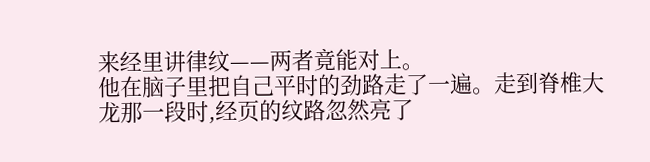来经里讲律纹——两者竟能对上。
他在脑子里把自己平时的劲路走了一遍。走到脊椎大龙那一段时,经页的纹路忽然亮了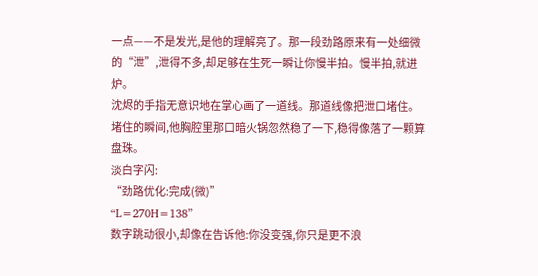一点——不是发光,是他的理解亮了。那一段劲路原来有一处细微的“泄”,泄得不多,却足够在生死一瞬让你慢半拍。慢半拍,就进炉。
沈烬的手指无意识地在掌心画了一道线。那道线像把泄口堵住。堵住的瞬间,他胸腔里那口暗火锅忽然稳了一下,稳得像落了一颗算盘珠。
淡白字闪:
“劲路优化:完成(微)”
“L=270H=138”
数字跳动很小,却像在告诉他:你没变强,你只是更不浪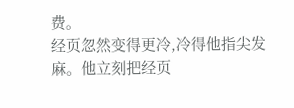费。
经页忽然变得更冷,冷得他指尖发麻。他立刻把经页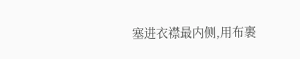塞进衣襟最内侧,用布裹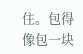住。包得像包一块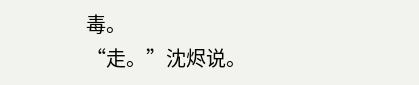毒。
“走。”沈烬说。